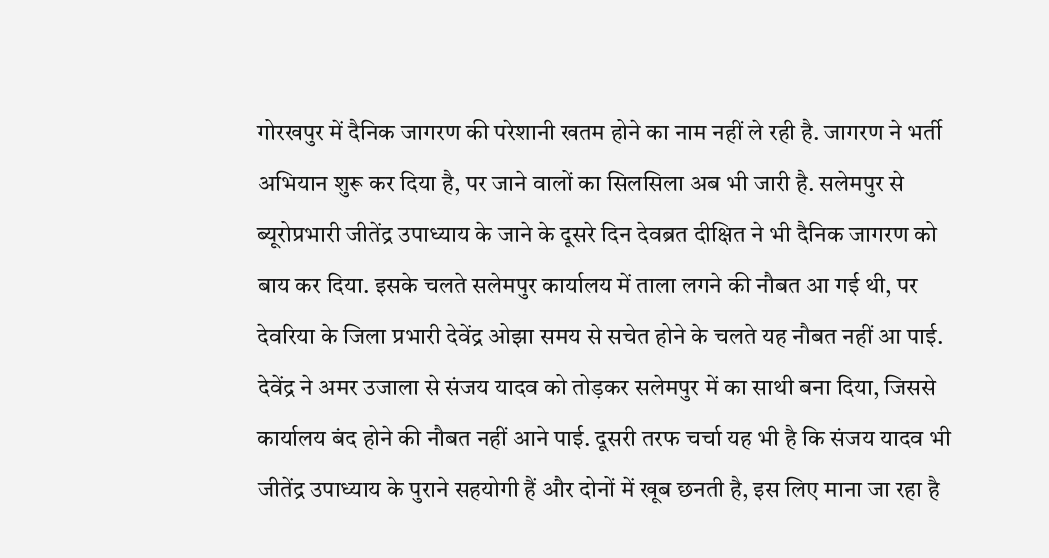गोरखपुर में दैनिक जागरण की परेशानी खतम होने का नाम नहीं ले रही है. जागरण ने भर्ती अभियान शुरू कर दिया है, पर जाने वालों का सिलसिला अब भी जारी है. सलेमपुर से ब्यूरोप्रभारी जीतेंद्र उपाध्याय के जाने के दूसरे दिन देवब्रत दीक्षित ने भी दैनिक जागरण को बाय कर दिया. इसके चलते सलेमपुर कार्यालय में ताला लगने की नौबत आ गई थी, पर देवरिया के जिला प्रभारी देवेंद्र ओझा समय से सचेत होने के चलते यह नौबत नहीं आ पाई.
देवेंद्र ने अमर उजाला से संजय यादव को तोड़कर सलेमपुर में का साथी बना दिया, जिससे कार्यालय बंद होने की नौबत नहीं आने पाई. दूसरी तरफ चर्चा यह भी है कि संजय यादव भी जीतेंद्र उपाध्याय के पुराने सहयोगी हैं और दोनों में खूब छनती है, इस लिए माना जा रहा है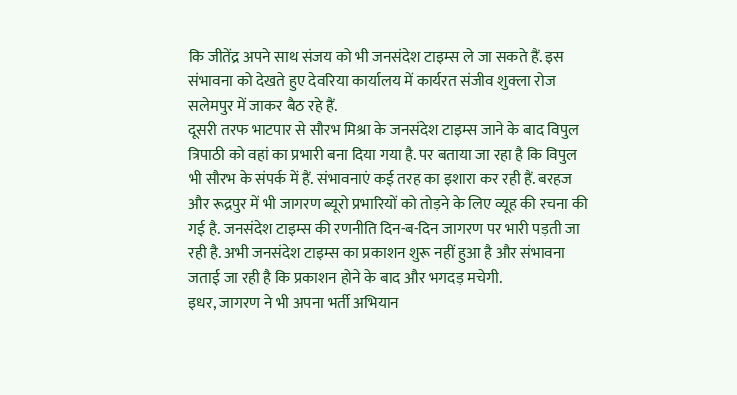कि जीतेंद्र अपने साथ संजय को भी जनसंदेश टाइम्स ले जा सकते हैं. इस संभावना को देखते हुए देवरिया कार्यालय में कार्यरत संजीव शुक्ला रोज सलेमपुर में जाकर बैठ रहे हैं.
दूसरी तरफ भाटपार से सौरभ मिश्रा के जनसंदेश टाइम्स जाने के बाद विपुल त्रिपाठी को वहां का प्रभारी बना दिया गया है. पर बताया जा रहा है कि विपुल भी सौरभ के संपर्क में हैं. संभावनाएं कई तरह का इशारा कर रही हैं. बरहज और रूद्रपुर में भी जागरण ब्यूरो प्रभारियों को तोड़ने के लिए व्यूह की रचना की गई है. जनसंदेश टाइम्स की रणनीति दिन-ब-दिन जागरण पर भारी पड़ती जा रही है. अभी जनसंदेश टाइम्स का प्रकाशन शुरू नहीं हुआ है और संभावना जताई जा रही है कि प्रकाशन होने के बाद और भगदड़ मचेगी.
इधर, जागरण ने भी अपना भर्ती अभियान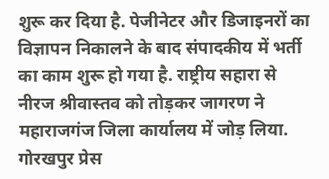शुरू कर दिया है. पेजीनेटर और डिजाइनरों का विज्ञापन निकालने के बाद संपादकीय में भर्ती का काम शुरू हो गया है. राष्ट्रीय सहारा से नीरज श्रीवास्तव को तोड़कर जागरण ने महाराजगंज जिला कार्यालय में जोड़ लिया. गोरखपुर प्रेस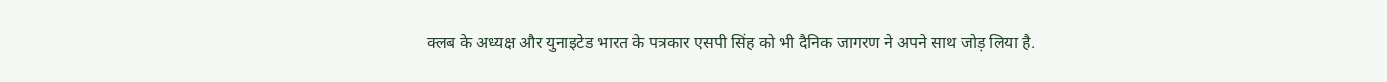क्लब के अध्यक्ष और युनाइटेड भारत के पत्रकार एसपी सिंह को भी दैनिक जागरण ने अपने साथ जोड़ लिया है.